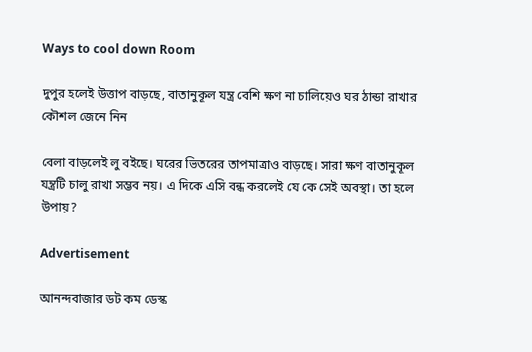Ways to cool down Room

দুপুর হলেই উত্তাপ বাড়ছে, বাতানুকূল যন্ত্র বেশি ক্ষণ না চালিয়েও ঘর ঠান্ডা রাখার কৌশল জেনে নিন

বেলা বাড়লেই লু বইছে। ঘরের ভিতরের তাপমাত্রাও বাড়ছে। সারা ক্ষণ বাতানুকূল যন্ত্রটি চালু রাখা সম্ভব নয়। এ দিকে এসি বন্ধ করলেই যে কে সেই অবস্থা। তা হলে উপায়?

Advertisement

আনন্দবাজার ডট কম ডেস্ক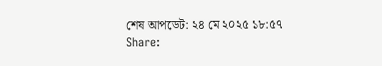শেষ আপডেট: ২৪ মে ২০২৫ ১৮:৫৭
Share: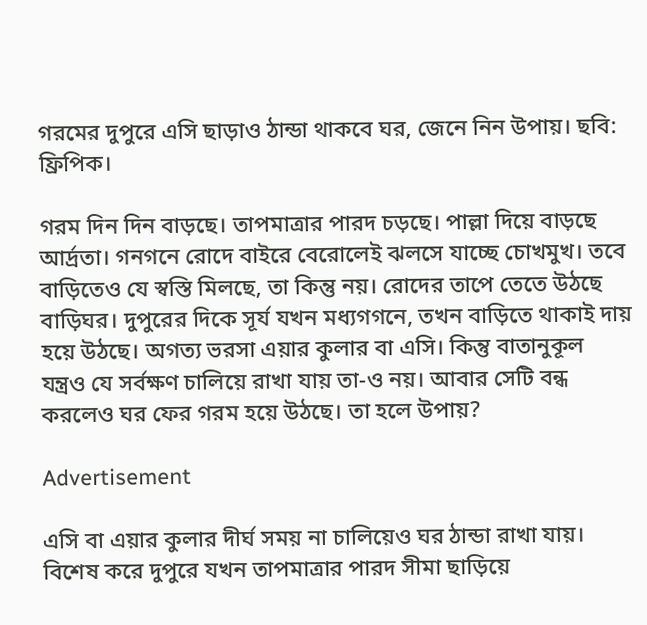গরমের দুপুরে এসি ছাড়াও ঠান্ডা থাকবে ঘর, জেনে নিন উপায়। ছবি: ফ্রিপিক।

গরম দিন দিন বাড়ছে। তাপমাত্রার পারদ চড়ছে। পাল্লা দিয়ে বাড়ছে আর্দ্রতা। গনগনে রোদে বাইরে বেরোলেই ঝলসে যাচ্ছে চোখমুখ। তবে বাড়িতেও যে স্বস্তি মিলছে, তা কিন্তু নয়। রোদের তাপে তেতে উঠছে বাড়িঘর। দুপুরের দিকে সূর্য যখন মধ্যগগনে, তখন বাড়িতে থাকাই দায় হয়ে উঠছে। অগত্য ভরসা এয়ার কুলার বা এসি। কিন্তু বাতানুকূল যন্ত্রও যে সর্বক্ষণ চালিয়ে রাখা যায় তা-ও নয়। আবার সেটি বন্ধ করলেও ঘর ফের গরম হয়ে উঠছে। তা হলে উপায়?

Advertisement

এসি বা এয়ার কুলার দীর্ঘ সময় না চালিয়েও ঘর ঠান্ডা রাখা যায়। বিশেষ করে দুপুরে যখন তাপমাত্রার পারদ সীমা ছাড়িয়ে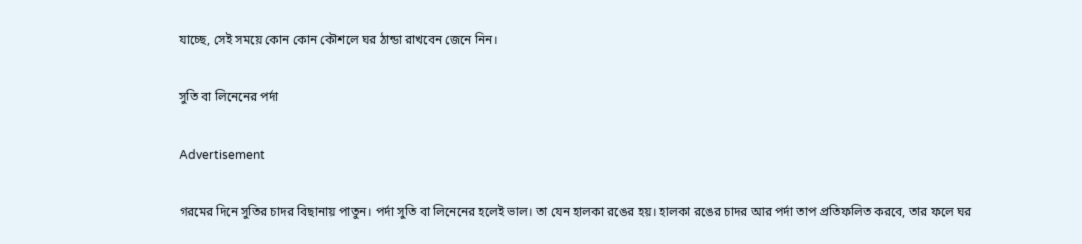যাচ্ছে, সেই সময়ে কোন কোন কৌশলে ঘর ঠান্ডা রাখবেন জেনে নিন।

সুতি বা লিনেনের পর্দা

Advertisement

গরমের দিনে সুতির চাদর বিছানায় পাতুন। পর্দা সুতি বা লিনেনের হলেই ভাল। তা যেন হালকা রঙের হয়। হালকা রঙের চাদর আর পর্দা তাপ প্রতিফলিত করবে, তার ফলে ঘর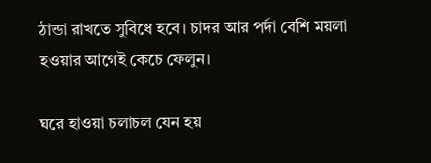ঠান্ডা রাখতে সুবিধে হবে। চাদর আর পর্দা বেশি ময়লা হওয়ার আগেই কেচে ফেলুন।

ঘরে হাওয়া চলাচল যেন হয়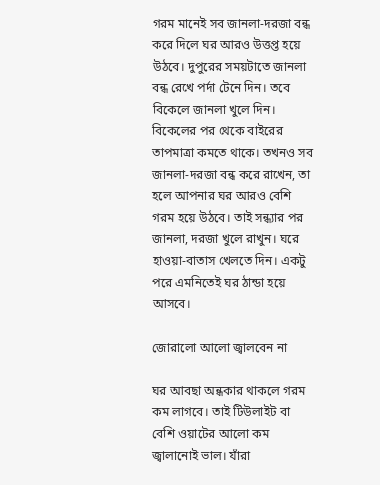গরম মানেই সব জানলা-দরজা বন্ধ করে দিলে ঘর আরও উত্তপ্ত হয়ে উঠবে। দুপুরের সময়টাতে জানলা বন্ধ রেখে পর্দা টেনে দিন। তবে বিকেলে জানলা খুলে দিন। বিকেলের পর থেকে বাইরের তাপমাত্রা কমতে থাকে। তখনও সব জানলা-দরজা বন্ধ করে রাখেন, তা হলে আপনার ঘর আরও বেশি গরম হয়ে উঠবে। তাই সন্ধ্যার পর জানলা, দরজা খুলে রাখুন। ঘরে হাওয়া-বাতাস খেলতে দিন। একটু পরে এমনিতেই ঘর ঠান্ডা হয়ে আসবে।

জোরালো আলো জ্বালবেন না

ঘর আবছা অন্ধকার থাকলে গরম কম লাগবে। তাই টিউলাইট বা বেশি ওয়াটের আলো কম জ্বালানোই ভাল। যাঁরা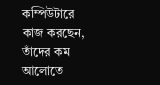কম্পিউটারে কাজ করছেন, তাঁদের কম আলোতে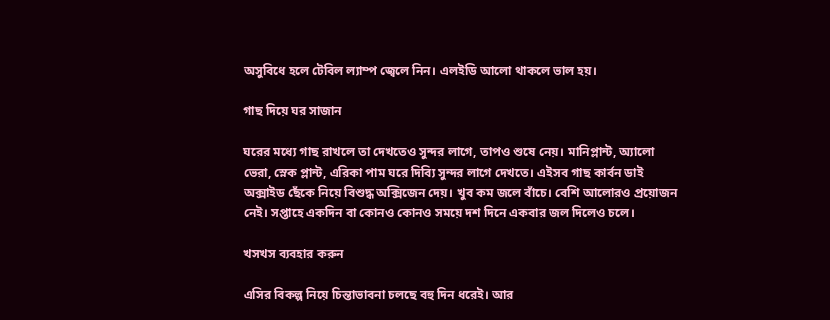অসুবিধে হলে টেবিল ল্যাম্প জ্বেলে নিন। এলইডি আলো থাকলে ভাল হয়।

গাছ দিয়ে ঘর সাজান

ঘরের মধ্যে গাছ রাখলে তা দেখতেও সুন্দর লাগে, তাপও শুষে নেয়। মানিপ্লান্ট, অ্যালো ভেরা, স্নেক প্লান্ট, এরিকা পাম ঘরে দিব্যি সুন্দর লাগে দেখতে। এইসব গাছ কার্বন ডাই অক্সাইড ছেঁকে নিয়ে বিশুদ্ধ অক্সিজেন দেয়। খুব কম জলে বাঁচে। বেশি আলোরও প্রয়োজন নেই। সপ্তাহে একদিন বা কোনও কোনও সময়ে দশ দিনে একবার জল দিলেও চলে।

খসখস ব্যবহার করুন

এসির বিকল্প নিয়ে চিন্তাভাবনা চলছে বহু দিন ধরেই। আর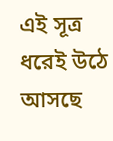এই সূত্র ধরেই উঠে আসছে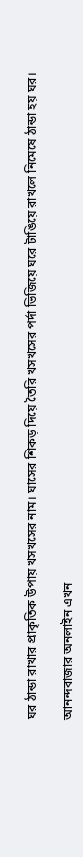ঘর ঠান্ডা রাখার প্রাকৃতিক উপায় খসখসের নাম। ঘাসের শিকড় দিয়ে তৈরি খসখসের পর্দা ভিজিয়ে ঘরে টাঙিয়ে রাখলে নিমেষে ঠান্ডা হয় ঘর।

আনন্দবাজার অনলাইন এখন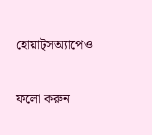হোয়াট্‌সঅ্যাপেও

ফলো করুন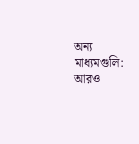অন্য মাধ্যমগুলি:
আরও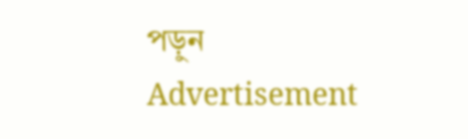পড়ুন
Advertisement